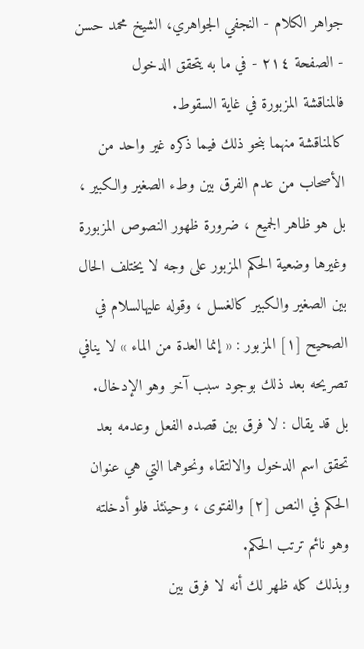جواهر الكلام - النجفي الجواهري، الشيخ محمد حسن - الصفحة ٢١٤ - في ما به يتحقق الدخول
فالمناقشة المزبورة في غاية السقوط.
كالمناقشة منهما بنحو ذلك فيما ذكره غير واحد من الأصحاب من عدم الفرق بين وطء الصغير والكبير ، بل هو ظاهر الجميع ، ضرورة ظهور النصوص المزبورة وغيرها وضعية الحكم المزبور على وجه لا يختلف الحال بين الصغير والكبير كالغسل ، وقوله عليهالسلام في الصحيح [١] المزبور : « إنما العدة من الماء » لا ينافي تصريحه بعد ذلك بوجود سبب آخر وهو الإدخال.
بل قد يقال : لا فرق بين قصده الفعل وعدمه بعد تحقق اسم الدخول والالتقاء ونحوهما التي هي عنوان الحكم في النص [٢] والفتوى ، وحينئذ فلو أدخلته وهو نائم ترتب الحكم.
وبذلك كله ظهر لك أنه لا فرق بين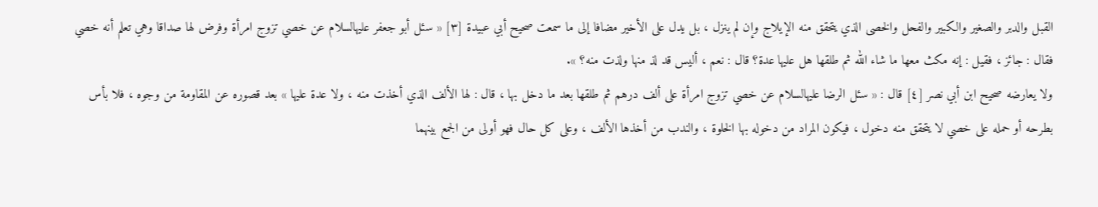القبل والدبر والصغير والكبير والفحل والخصى الذي يتحقق منه الإيلاج وإن لم ينزل ، بل يدل على الأخير مضافا إلى ما سمعت صحيح أبي عبيدة [٣] « سئل أبو جعفر عليهالسلام عن خصي تزوج امرأة وفرض لها صداقا وهي تعلم أنه خصي فقال : جائز ، فقيل : إنه مكث معها ما شاء الله ثم طلقها هل عليها عدة؟ قال : نعم ، أليس قد لذ منها ولذت منه؟ ».
ولا يعارضه صحيح ابن أبي نصر [٤] قال : « سئل الرضا عليهالسلام عن خصي تزوج امرأة على ألف درهم ثم طلقها بعد ما دخل بها ، قال : لها الألف الذي أخذت منه ، ولا عدة عليها » بعد قصوره عن المقاومة من وجوه ، فلا بأس بطرحه أو حمله على خصي لا يتحقق منه دخول ، فيكون المراد من دخوله بها الخلوة ، والندب من أخذها الألف ، وعلى كل حال فهو أولى من الجمع بينهما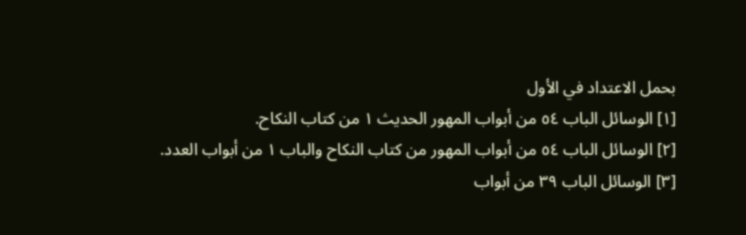بحمل الاعتداد في الأول
[١] الوسائل الباب ٥٤ من أبواب المهور الحديث ١ من كتاب النكاح.
[٢] الوسائل الباب ٥٤ من أبواب المهور من كتاب النكاح والباب ١ من أبواب العدد.
[٣] الوسائل الباب ٣٩ من أبواب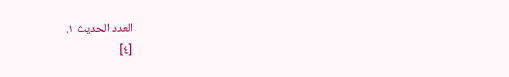العدد الحديث ١.
[٤]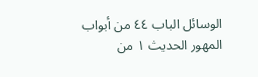الوسائل الباب ٤٤ من أبواب المهور الحديث ١ من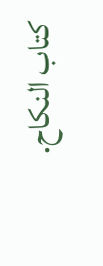كتاب النكاح.